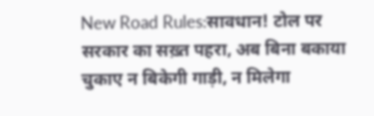New Road Rules:सावधान! टोल पर सरकार का सख़्त पहरा, अब बिना बकाया चुकाए न बिकेगी गाड़ी, न मिलेगा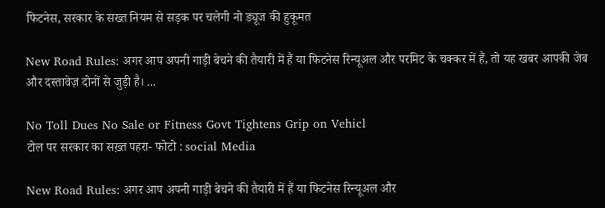फिटनेस, सरकार के सख्त नियम से सड़क पर चलेगी नो ड्यूज की हुकूमत

New Road Rules: अगर आप अपनी गाड़ी बेचने की तैयारी में हैं या फिटनेस रिन्यूअल और परमिट के चक्कर में हैं, तो यह खबर आपकी जेब और दस्तावेज़ दोनों से जुड़ी है। ...

No Toll Dues No Sale or Fitness Govt Tightens Grip on Vehicl
टोल पर सरकार का सख़्त पहरा- फोटो : social Media

New Road Rules: अगर आप अपनी गाड़ी बेचने की तैयारी में हैं या फिटनेस रिन्यूअल और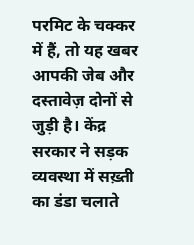परमिट के चक्कर में हैं, तो यह खबर आपकी जेब और दस्तावेज़ दोनों से जुड़ी है। केंद्र सरकार ने सड़क व्यवस्था में सख़्ती का डंडा चलाते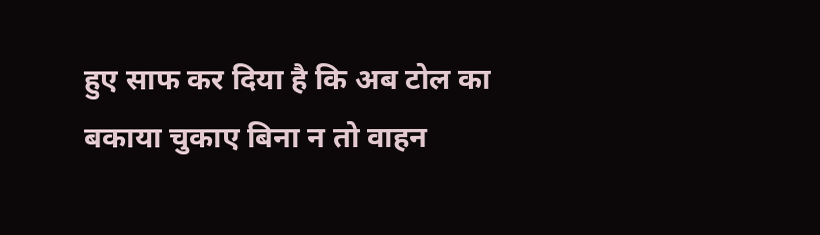हुए साफ कर दिया है कि अब टोल का बकाया चुकाए बिना न तो वाहन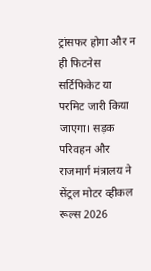ट्रांसफर होगा और न ही फिटनेस सर्टिफिकेट या परमिट जारी किया जाएगा। सड़क परिवहन और राजमार्ग मंत्रालय ने सेंट्रल मोटर व्हीकल रूल्स 2026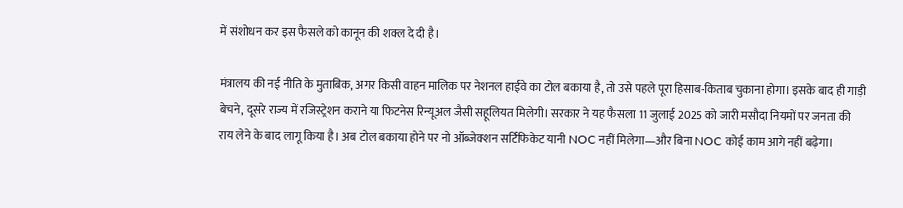में संशोधन कर इस फैसले को कानून की शक्ल दे दी है।

मंत्रालय की नई नीति के मुताबिक, अगर किसी वाहन मालिक पर नेशनल हाईवे का टोल बकाया है, तो उसे पहले पूरा हिसाब-किताब चुकाना होगा। इसके बाद ही गाड़ी बेचने, दूसरे राज्य में रजिस्ट्रेशन कराने या फिटनेस रिन्यूअल जैसी सहूलियत मिलेगी। सरकार ने यह फैसला 11 जुलाई 2025 को जारी मसौदा नियमों पर जनता की राय लेने के बाद लागू किया है। अब टोल बकाया होने पर नो ऑब्जेक्शन सर्टिफिकेट यानी NOC नहीं मिलेगा—और बिना NOC कोई काम आगे नहीं बढ़ेगा।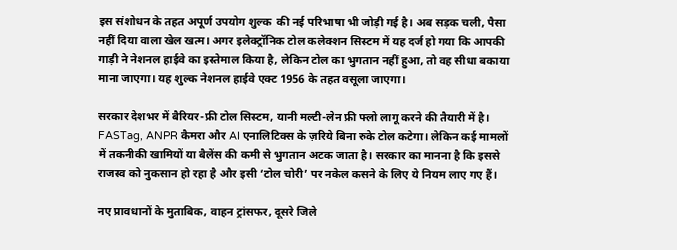इस संशोधन के तहत अपूर्ण उपयोग शुल्क  की नई परिभाषा भी जोड़ी गई है। अब सड़क चली, पैसा नहीं दिया वाला खेल खत्म। अगर इलेक्ट्रॉनिक टोल कलेक्शन सिस्टम में यह दर्ज हो गया कि आपकी गाड़ी ने नेशनल हाईवे का इस्तेमाल किया है, लेकिन टोल का भुगतान नहीं हुआ, तो वह सीधा बकाया माना जाएगा। यह शुल्क नेशनल हाईवे एक्ट 1956 के तहत वसूला जाएगा।

सरकार देशभर में बैरियर-फ्री टोल सिस्टम, यानी मल्टी-लेन फ्री फ्लो लागू करने की तैयारी में है। FASTag, ANPR कैमरा और AI एनालिटिक्स के ज़रिये बिना रुके टोल कटेगा। लेकिन कई मामलों में तकनीकी खामियों या बैलेंस की कमी से भुगतान अटक जाता है। सरकार का मानना है कि इससे राजस्व को नुकसान हो रहा है और इसी ‘टोल चोरी’ पर नकेल कसने के लिए ये नियम लाए गए हैं।

नए प्रावधानों के मुताबिक, वाहन ट्रांसफर, दूसरे जिले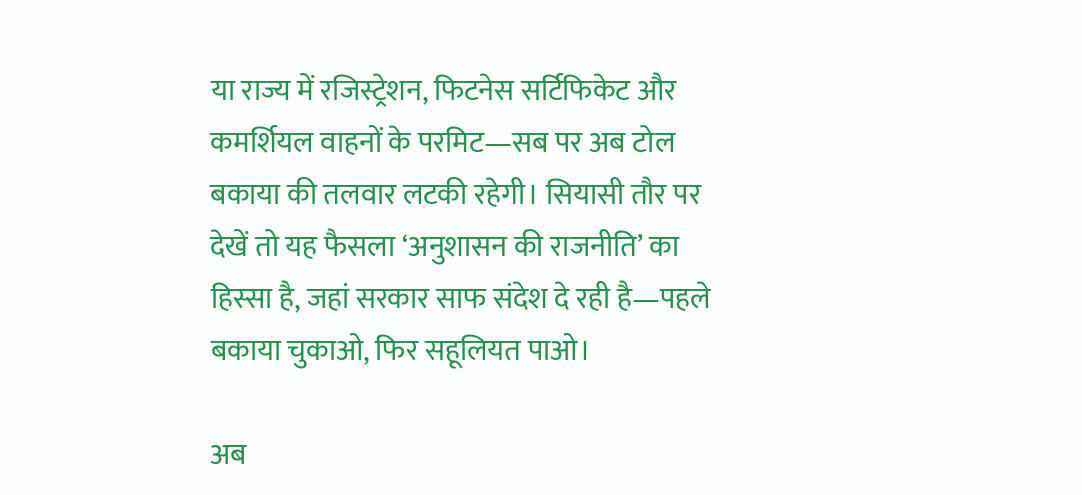या राज्य में रजिस्ट्रेशन, फिटनेस सर्टिफिकेट और कमर्शियल वाहनों के परमिट—सब पर अब टोल बकाया की तलवार लटकी रहेगी। सियासी तौर पर देखें तो यह फैसला ‘अनुशासन की राजनीति’ का हिस्सा है, जहां सरकार साफ संदेश दे रही है—पहले बकाया चुकाओ, फिर सहूलियत पाओ।

अब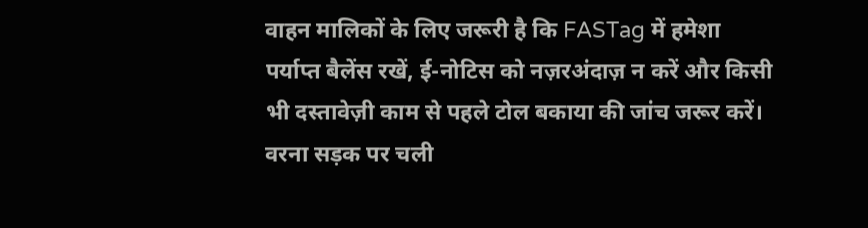वाहन मालिकों के लिए जरूरी है कि FASTag में हमेशा पर्याप्त बैलेंस रखें, ई-नोटिस को नज़रअंदाज़ न करें और किसी भी दस्तावेज़ी काम से पहले टोल बकाया की जांच जरूर करें। वरना सड़क पर चली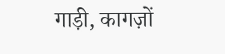गाड़ी, कागज़ों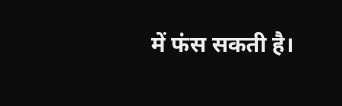में फंस सकती है।